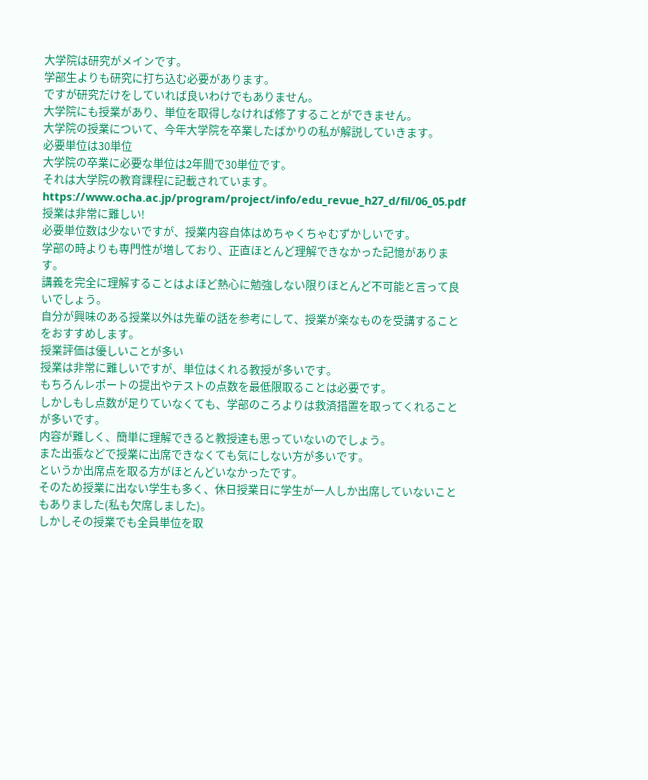大学院は研究がメインです。
学部生よりも研究に打ち込む必要があります。
ですが研究だけをしていれば良いわけでもありません。
大学院にも授業があり、単位を取得しなければ修了することができません。
大学院の授業について、今年大学院を卒業したばかりの私が解説していきます。
必要単位は30単位
大学院の卒業に必要な単位は2年間で30単位です。
それは大学院の教育課程に記載されています。
https://www.ocha.ac.jp/program/project/info/edu_revue_h27_d/fil/06_05.pdf
授業は非常に難しい!
必要単位数は少ないですが、授業内容自体はめちゃくちゃむずかしいです。
学部の時よりも専門性が増しており、正直ほとんど理解できなかった記憶があります。
講義を完全に理解することはよほど熱心に勉強しない限りほとんど不可能と言って良いでしょう。
自分が興味のある授業以外は先輩の話を参考にして、授業が楽なものを受講することをおすすめします。
授業評価は優しいことが多い
授業は非常に難しいですが、単位はくれる教授が多いです。
もちろんレポートの提出やテストの点数を最低限取ることは必要です。
しかしもし点数が足りていなくても、学部のころよりは救済措置を取ってくれることが多いです。
内容が難しく、簡単に理解できると教授達も思っていないのでしょう。
また出張などで授業に出席できなくても気にしない方が多いです。
というか出席点を取る方がほとんどいなかったです。
そのため授業に出ない学生も多く、休日授業日に学生が一人しか出席していないこともありました(私も欠席しました)。
しかしその授業でも全員単位を取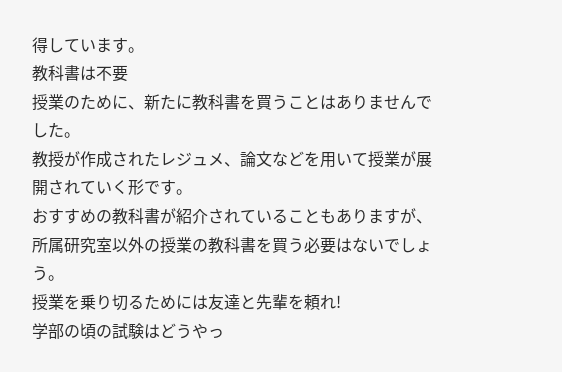得しています。
教科書は不要
授業のために、新たに教科書を買うことはありませんでした。
教授が作成されたレジュメ、論文などを用いて授業が展開されていく形です。
おすすめの教科書が紹介されていることもありますが、所属研究室以外の授業の教科書を買う必要はないでしょう。
授業を乗り切るためには友達と先輩を頼れ!
学部の頃の試験はどうやっ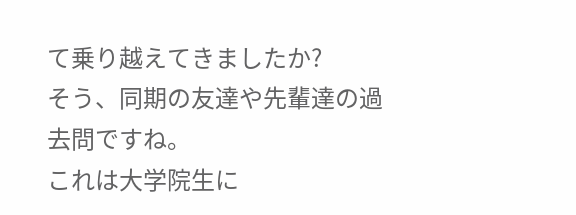て乗り越えてきましたか?
そう、同期の友達や先輩達の過去問ですね。
これは大学院生に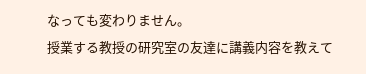なっても変わりません。
授業する教授の研究室の友達に講義内容を教えて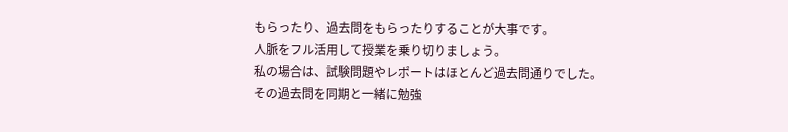もらったり、過去問をもらったりすることが大事です。
人脈をフル活用して授業を乗り切りましょう。
私の場合は、試験問題やレポートはほとんど過去問通りでした。
その過去問を同期と一緒に勉強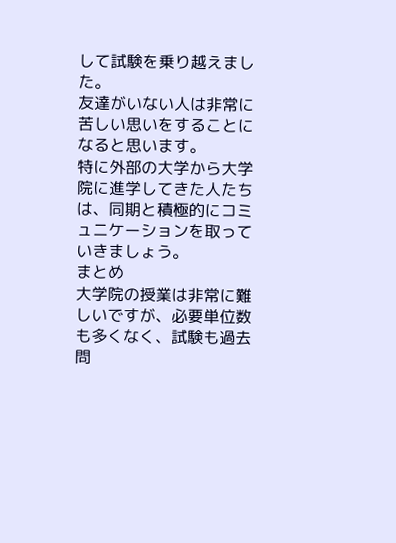して試験を乗り越えました。
友達がいない人は非常に苦しい思いをすることになると思います。
特に外部の大学から大学院に進学してきた人たちは、同期と積極的にコミュニケーションを取っていきましょう。
まとめ
大学院の授業は非常に難しいですが、必要単位数も多くなく、試験も過去問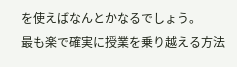を使えばなんとかなるでしょう。
最も楽で確実に授業を乗り越える方法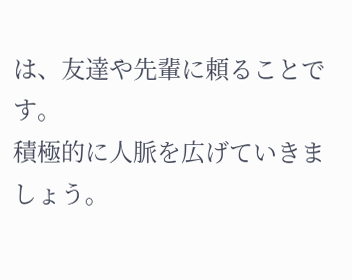は、友達や先輩に頼ることです。
積極的に人脈を広げていきましょう。